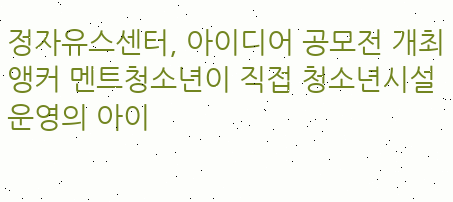정자유스센터, 아이디어 공모전 개최
앵커 멘트청소년이 직접 청소년시설 운영의 아이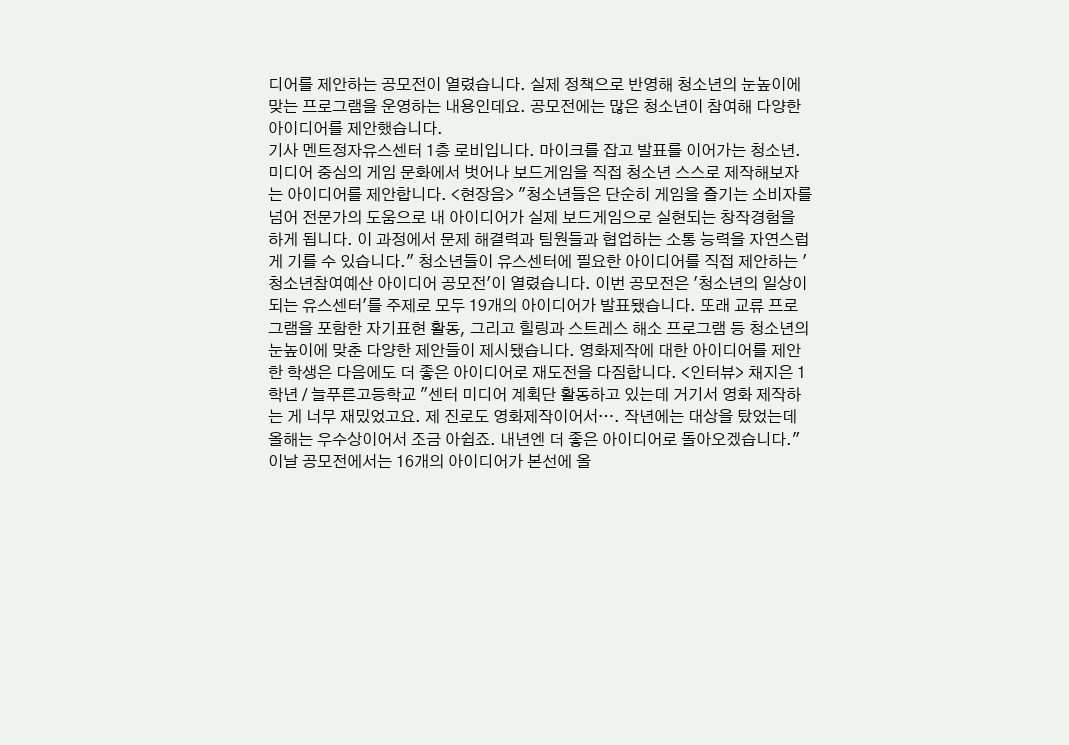디어를 제안하는 공모전이 열렸습니다. 실제 정책으로 반영해 청소년의 눈높이에 맞는 프로그램을 운영하는 내용인데요. 공모전에는 많은 청소년이 참여해 다양한 아이디어를 제안했습니다.
기사 멘트정자유스센터 1층 로비입니다. 마이크를 잡고 발표를 이어가는 청소년. 미디어 중심의 게임 문화에서 벗어나 보드게임을 직접 청소년 스스로 제작해보자는 아이디어를 제안합니다. <현장음> "청소년들은 단순히 게임을 즐기는 소비자를 넘어 전문가의 도움으로 내 아이디어가 실제 보드게임으로 실현되는 창작경험을 하게 됩니다. 이 과정에서 문제 해결력과 팀원들과 협업하는 소통 능력을 자연스럽게 기를 수 있습니다." 청소년들이 유스센터에 필요한 아이디어를 직접 제안하는 '청소년참여예산 아이디어 공모전'이 열렸습니다. 이번 공모전은 '청소년의 일상이 되는 유스센터'를 주제로 모두 19개의 아이디어가 발표됐습니다. 또래 교류 프로그램을 포함한 자기표현 활동, 그리고 힐링과 스트레스 해소 프로그램 등 청소년의 눈높이에 맞춘 다양한 제안들이 제시됐습니다. 영화제작에 대한 아이디어를 제안한 학생은 다음에도 더 좋은 아이디어로 재도전을 다짐합니다. <인터뷰> 채지은 1학년 / 늘푸른고등학교 "센터 미디어 계획단 활동하고 있는데 거기서 영화 제작하는 게 너무 재밌었고요. 제 진로도 영화제작이어서…. 작년에는 대상을 탔었는데 올해는 우수상이어서 조금 아쉽죠. 내년엔 더 좋은 아이디어로 돌아오겠습니다." 이날 공모전에서는 16개의 아이디어가 본선에 올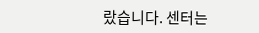랐습니다. 센터는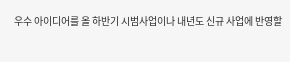우수 아이디어를 올 하반기 시범사업이나 내년도 신규 사업에 반영할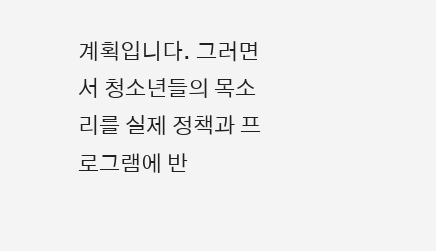계획입니다. 그러면서 청소년들의 목소리를 실제 정책과 프로그램에 반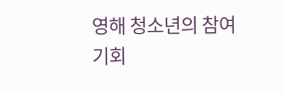영해 청소년의 참여 기회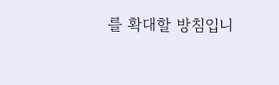를 확대할 방침입니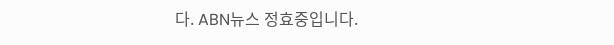다. ABN뉴스 정효중입니다.